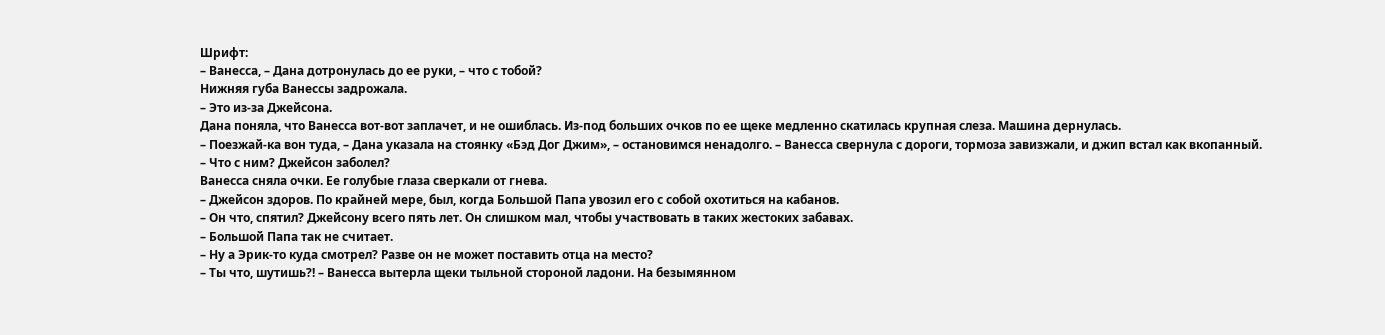Шрифт:
– Ванесса, – Дана дотронулась до ее руки, – что с тобой?
Нижняя губа Ванессы задрожала.
– Это из-за Джейсона.
Дана поняла, что Ванесса вот-вот заплачет, и не ошиблась. Из-под больших очков по ее щеке медленно скатилась крупная слеза. Машина дернулась.
– Поезжай-ка вон туда, – Дана указала на стоянку «Бэд Дог Джим», – остановимся ненадолго. – Ванесса свернула с дороги, тормоза завизжали, и джип встал как вкопанный.
– Что с ним? Джейсон заболел?
Ванесса сняла очки. Ее голубые глаза сверкали от гнева.
– Джейсон здоров. По крайней мере, был, когда Большой Папа увозил его с собой охотиться на кабанов.
– Он что, спятил? Джейсону всего пять лет. Он слишком мал, чтобы участвовать в таких жестоких забавах.
– Большой Папа так не считает.
– Ну а Эрик-то куда смотрел? Разве он не может поставить отца на место?
– Ты что, шутишь?! – Ванесса вытерла щеки тыльной стороной ладони. На безымянном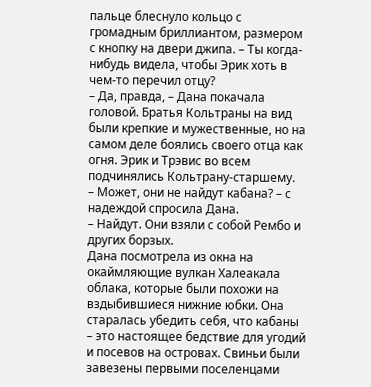пальце блеснуло кольцо с громадным бриллиантом, размером с кнопку на двери джипа. – Ты когда-нибудь видела, чтобы Эрик хоть в чем-то перечил отцу?
– Да, правда, – Дана покачала головой. Братья Кольтраны на вид были крепкие и мужественные, но на самом деле боялись своего отца как огня. Эрик и Трэвис во всем подчинялись Кольтрану-старшему.
– Может, они не найдут кабана? – с надеждой спросила Дана.
– Найдут. Они взяли с собой Рембо и других борзых.
Дана посмотрела из окна на окаймляющие вулкан Халеакала облака, которые были похожи на вздыбившиеся нижние юбки. Она старалась убедить себя, что кабаны – это настоящее бедствие для угодий и посевов на островах. Свиньи были завезены первыми поселенцами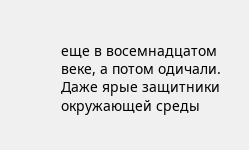еще в восемнадцатом веке, а потом одичали. Даже ярые защитники окружающей среды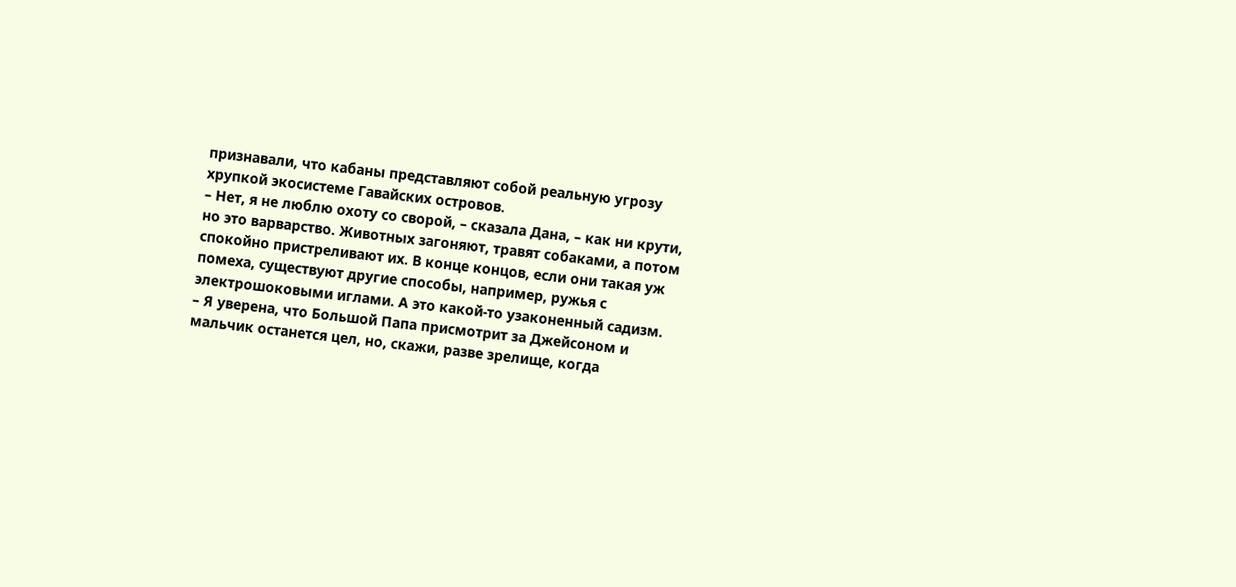признавали, что кабаны представляют собой реальную угрозу хрупкой экосистеме Гавайских островов.
– Нет, я не люблю охоту со сворой, – сказала Дана, – как ни крути, но это варварство. Животных загоняют, травят собаками, а потом спокойно пристреливают их. В конце концов, если они такая уж помеха, существуют другие способы, например, ружья с электрошоковыми иглами. А это какой-то узаконенный садизм.
– Я уверена, что Большой Папа присмотрит за Джейсоном и мальчик останется цел, но, скажи, разве зрелище, когда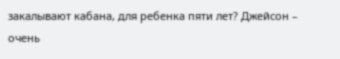закалывают кабана, для ребенка пяти лет? Джейсон – очень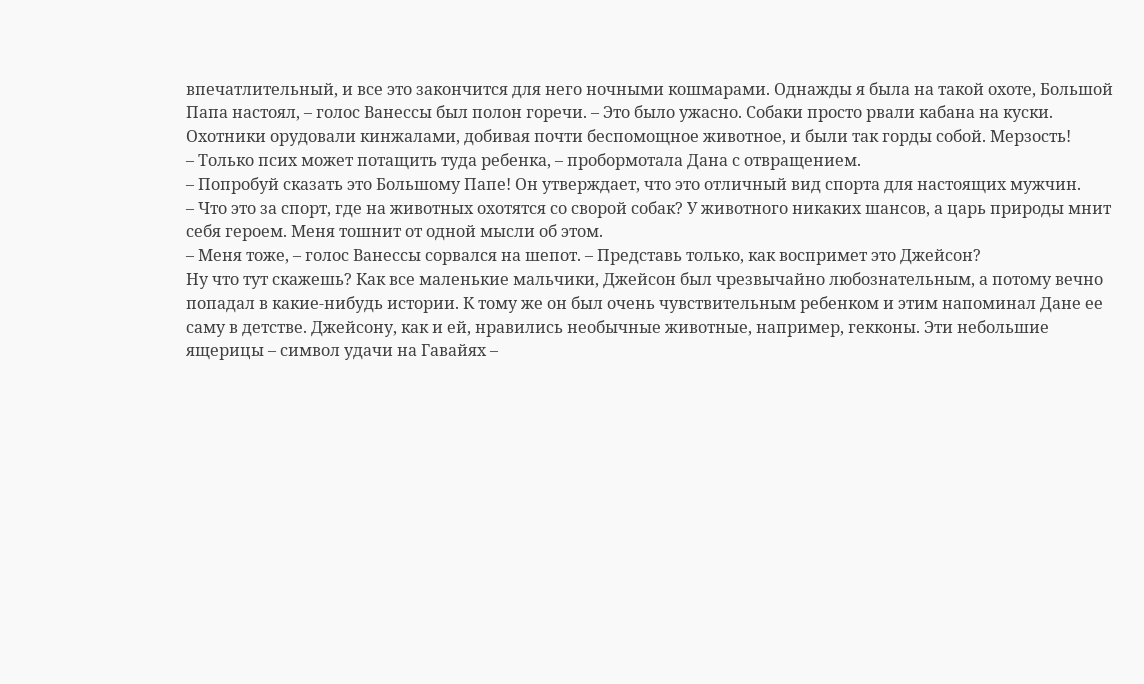впечатлительный, и все это закончится для него ночными кошмарами. Однажды я была на такой охоте, Большой Папа настоял, – голос Ванессы был полон горечи. – Это было ужасно. Собаки просто рвали кабана на куски. Охотники орудовали кинжалами, добивая почти беспомощное животное, и были так горды собой. Мерзость!
– Только псих может потащить туда ребенка, – пробормотала Дана с отвращением.
– Попробуй сказать это Большому Папе! Он утверждает, что это отличный вид спорта для настоящих мужчин.
– Что это за спорт, где на животных охотятся со сворой собак? У животного никаких шансов, а царь природы мнит себя героем. Меня тошнит от одной мысли об этом.
– Меня тоже, – голос Ванессы сорвался на шепот. – Представь только, как воспримет это Джейсон?
Ну что тут скажешь? Как все маленькие мальчики, Джейсон был чрезвычайно любознательным, а потому вечно попадал в какие-нибудь истории. К тому же он был очень чувствительным ребенком и этим напоминал Дане ее саму в детстве. Джейсону, как и ей, нравились необычные животные, например, гекконы. Эти небольшие ящерицы – символ удачи на Гавайях –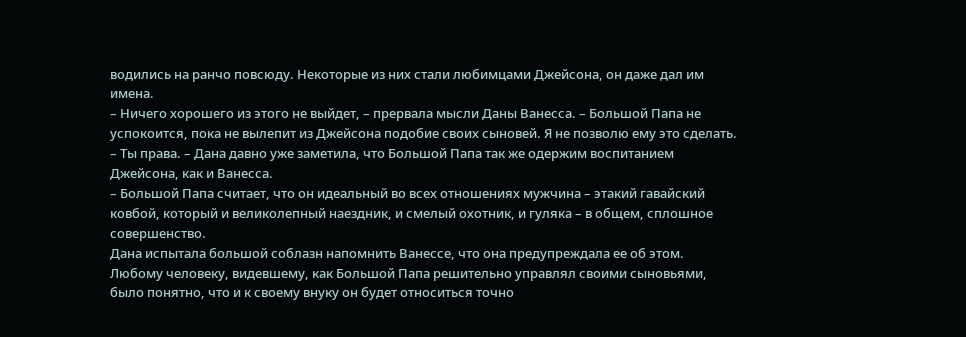водились на ранчо повсюду. Некоторые из них стали любимцами Джейсона, он даже дал им имена.
– Ничего хорошего из этого не выйдет, – прервала мысли Даны Ванесса. – Большой Папа не успокоится, пока не вылепит из Джейсона подобие своих сыновей. Я не позволю ему это сделать.
– Ты права. – Дана давно уже заметила, что Большой Папа так же одержим воспитанием Джейсона, как и Ванесса.
– Большой Папа считает, что он идеальный во всех отношениях мужчина – этакий гавайский ковбой, который и великолепный наездник, и смелый охотник, и гуляка – в общем, сплошное совершенство.
Дана испытала большой соблазн напомнить Ванессе, что она предупреждала ее об этом. Любому человеку, видевшему, как Большой Папа решительно управлял своими сыновьями, было понятно, что и к своему внуку он будет относиться точно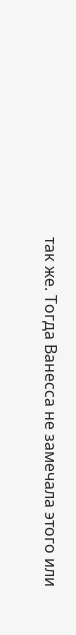так же. Тогда Ванесса не замечала этого или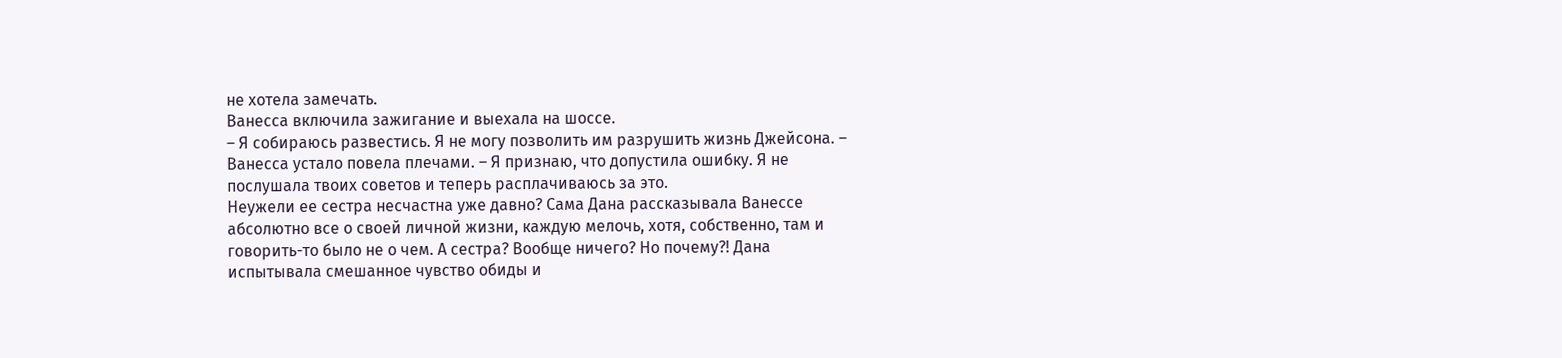не хотела замечать.
Ванесса включила зажигание и выехала на шоссе.
– Я собираюсь развестись. Я не могу позволить им разрушить жизнь Джейсона. – Ванесса устало повела плечами. – Я признаю, что допустила ошибку. Я не послушала твоих советов и теперь расплачиваюсь за это.
Неужели ее сестра несчастна уже давно? Сама Дана рассказывала Ванессе абсолютно все о своей личной жизни, каждую мелочь, хотя, собственно, там и говорить-то было не о чем. А сестра? Вообще ничего? Но почему?! Дана испытывала смешанное чувство обиды и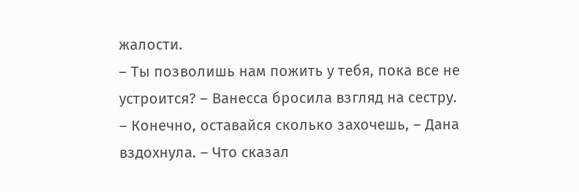жалости.
– Ты позволишь нам пожить у тебя, пока все не устроится? – Ванесса бросила взгляд на сестру.
– Конечно, оставайся сколько захочешь, – Дана вздохнула. – Что сказал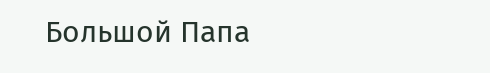Большой Папа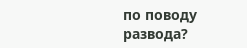по поводу развода?